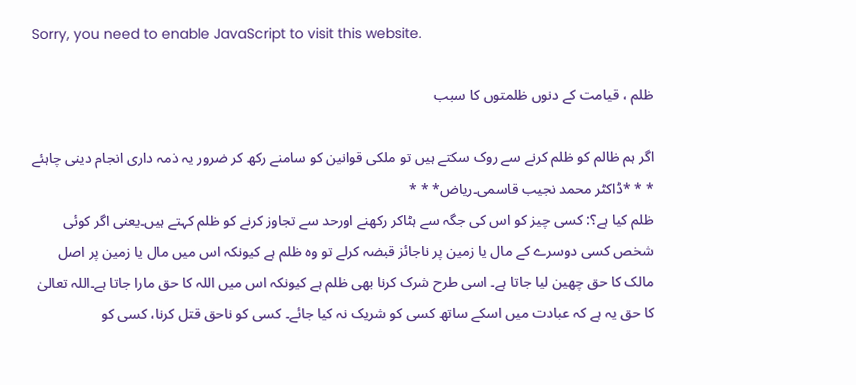Sorry, you need to enable JavaScript to visit this website.

ظلم ، قیامت کے دنوں ظلمتوں کا سبب

اگر ہم ظالم کو ظلم کرنے سے روک سکتے ہیں تو ملکی قوانین کو سامنے رکھ کر ضرور یہ ذمہ داری انجام دینی چاہئے
* * *ڈاکٹر محمد نجیب قاسمی۔ریاض* * *
ظلم کیا ہے؟: کسی چیز کو اس کی جگہ سے ہٹاکر رکھنے اورحد سے تجاوز کرنے کو ظلم کہتے ہیں۔یعنی اگر کوئی شخص کسی دوسرے کے مال یا زمین پر ناجائز قبضہ کرلے تو وہ ظلم ہے کیونکہ اس میں مال یا زمین پر اصل مالک کا حق چھین لیا جاتا ہے۔ اسی طرح شرک کرنا بھی ظلم ہے کیونکہ اس میں اللہ کا حق مارا جاتا ہے۔اللہ تعالیٰ کا حق یہ ہے کہ عبادت میں اسکے ساتھ کسی کو شریک نہ کیا جائے۔ کسی کو ناحق قتل کرنا، کسی کو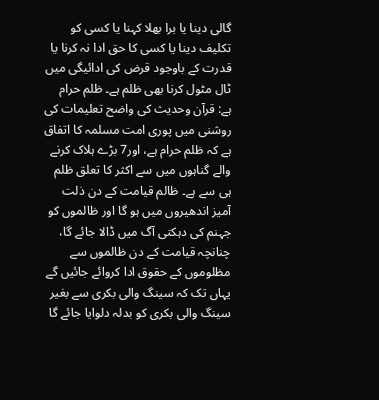گالی دینا یا برا بھلا کہنا یا کسی کو تکلیف دینا یا کسی کا حق ادا نہ کرنا یا قدرت کے باوجود قرض کی ادائیگی میں ٹال مٹول کرنا بھی ظلم ہے۔ ظلم حرام ہے: قرآن وحدیث کی واضح تعلیمات کی روشنی میں پوری امت مسلمہ کا اتفاق ہے کہ ظلم حرام ہے، اور7 بڑے ہلاک کرنے والے گناہوں میں سے اکثر کا تعلق ظلم ہی سے ہے۔ ظالم قیامت کے دن ذلت آمیز اندھیروں میں ہو گا اور ظالموں کو جہنم کی دہکتی آگ میں ڈالا جائے گا، چنانچہ قیامت کے دن ظالموں سے مظلوموں کے حقوق ادا کروائے جائیں گے یہاں تک کہ سینگ والی بکری سے بغیر سینگ والی بکری کو بدلہ دلوایا جائے گا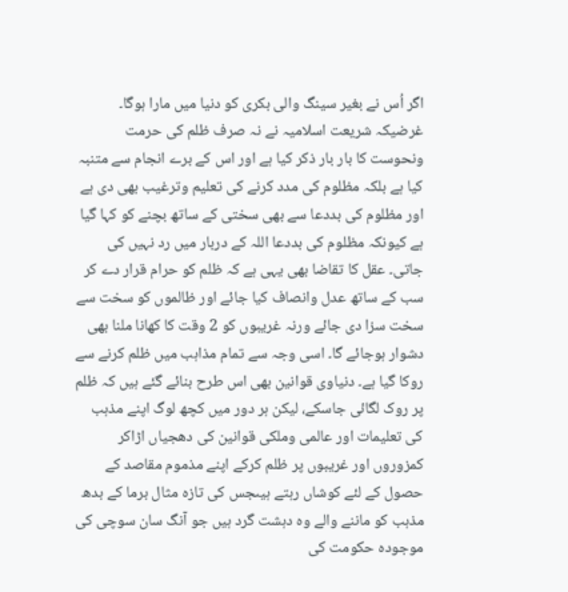اگر اُس نے بغیر سینگ والی بکری کو دنیا میں مارا ہوگا۔
غرضیکہ شریعت اسلامیہ نے نہ صرف ظلم کی حرمت ونحوست کا بار بار ذکر کیا ہے اور اس کے برے انجام سے متنبہ کیا ہے بلکہ مظلوم کی مدد کرنے کی تعلیم وترغیب بھی دی ہے اور مظلوم کی بددعا سے بھی سختی کے ساتھ بچنے کو کہا گیا ہے کیونکہ مظلوم کی بددعا اللہ کے دربار میں رد نہیں کی جاتی۔ عقل کا تقاضا بھی یہی ہے کہ ظلم کو حرام قرار دے کر سب کے ساتھ عدل وانصاف کیا جائے اور ظالموں کو سخت سے سخت سزا دی جائے ورنہ غریبوں کو 2 وقت کا کھانا ملنا بھی دشوار ہوجائے گا۔ اسی وجہ سے تمام مذاہب میں ظلم کرنے سے روکا گیا ہے۔ دنیاوی قوانین بھی اس طرح بنائے گئے ہیں کہ ظلم پر روک لگائی جاسکے، لیکن ہر دور میں کچھ لوگ اپنے مذہب کی تعلیمات اور عالمی وملکی قوانین کی دھجیاں اڑاکر کمزوروں اور غریبوں پر ظلم کرکے اپنے مذموم مقاصد کے حصول کے لئے کوشاں رہتے ہیںجس کی تازہ مثال برما کے بدھ مذہب کو ماننے والے وہ دہشت گرد ہیں جو آنگ سان سوچی کی موجودہ حکومت کی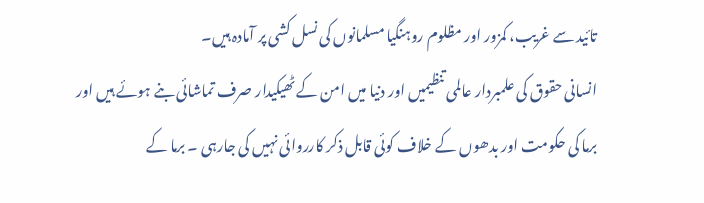تائید سے غریب، کمزور اور مظلوم روہنگیا مسلمانوں کی نسل کشی پر آمادہ ہیں۔
انسانی حقوق کی علمبردار عالمی تنظیمیں اور دنیا میں امن کے ٹھیکیدار صرف تماشائی بنے ہوئے ہیں اور برما کی حکومت اور بدھوں کے خلاف کوئی قابل ذکر کارروائی نہیں کی جارہی ۔ برما کے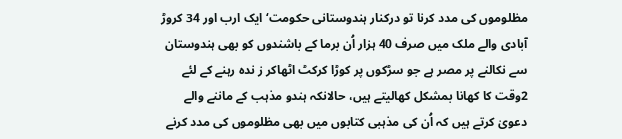مظلوموں کی مدد کرنا تو درکنار ہندوستانی حکومت‘ ایک ارب اور 34 کروڑ آبادی والے ملک میں صرف 40 ہزار اُن برما کے باشندوں کو بھی ہندوستان سے نکالنے پر مصر ہے جو سڑکوں پر کوڑا کرکٹ اٹھاکر ز ندہ رہنے کے لئے 2وقت کا کھانا بمشکل کھالیتے ہیں، حالانکہ ہندو مذہب کے ماننے والے دعویٰ کرتے ہیں کہ اُن کی مذہبی کتابوں میں بھی مظلوموں کی مدد کرنے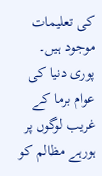کی تعلیمات موجود ہیں۔ پوری دنیا کی عوام برما کے غریب لوگوں پر ہورہے مظالم کو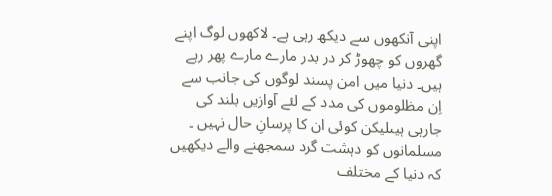اپنی آنکھوں سے دیکھ رہی ہے۔ لاکھوں لوگ اپنے گھروں کو چھوڑ کر در بدر مارے مارے پھر رہے ہیں۔ دنیا میں امن پسند لوگوں کی جانب سے اِن مظلوموں کی مدد کے لئے آوازیں بلند کی جارہی ہیںلیکن کوئی ان کا پرسانِ حال نہیں ۔ مسلمانوں کو دہشت گرد سمجھنے والے دیکھیں کہ دنیا کے مختلف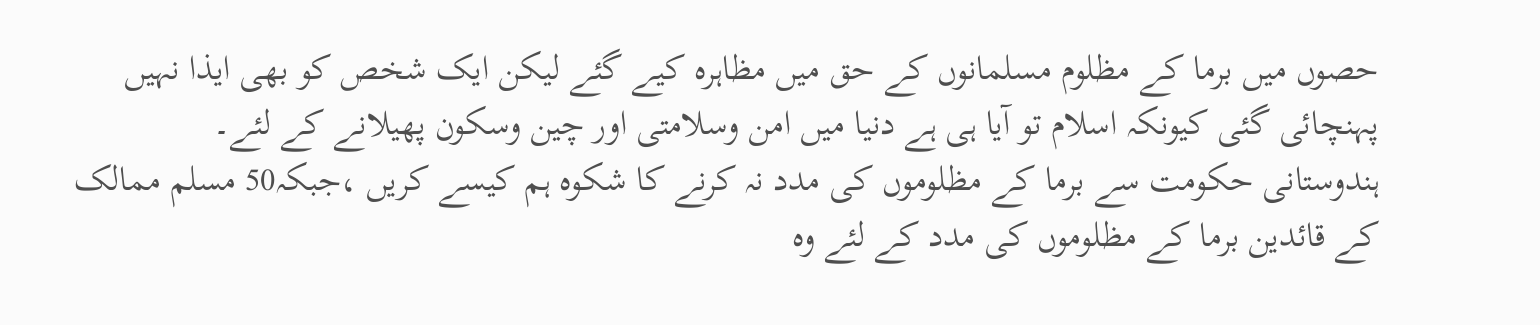حصوں میں برما کے مظلوم مسلمانوں کے حق میں مظاہرہ کیے گئے لیکن ایک شخص کو بھی ایذا نہیں پہنچائی گئی کیونکہ اسلام تو آیا ہی ہے دنیا میں امن وسلامتی اور چین وسکون پھیلانے کے لئے۔
ہندوستانی حکومت سے برما کے مظلوموں کی مدد نہ کرنے کا شکوہ ہم کیسے کریں ،جبکہ50 مسلم ممالک کے قائدین برما کے مظلوموں کی مدد کے لئے وہ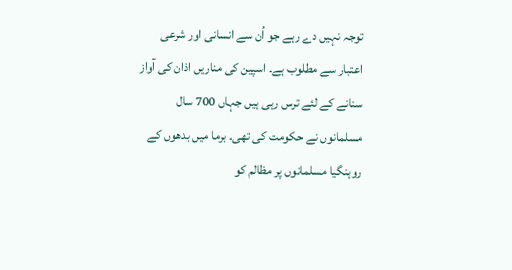توجہ نہیں دے رہے جو اُن سے انسانی اور شرعی اعتبار سے مطلوب ہے۔ اسپین کی مناریں اذان کی آواز سنانے کے لئے ترس رہی ہیں جہاں 700 سال مسلمانوں نے حکومت کی تھی۔ برما میں بدھوں کے روہنگیا مسلمانوں پر مظالم کو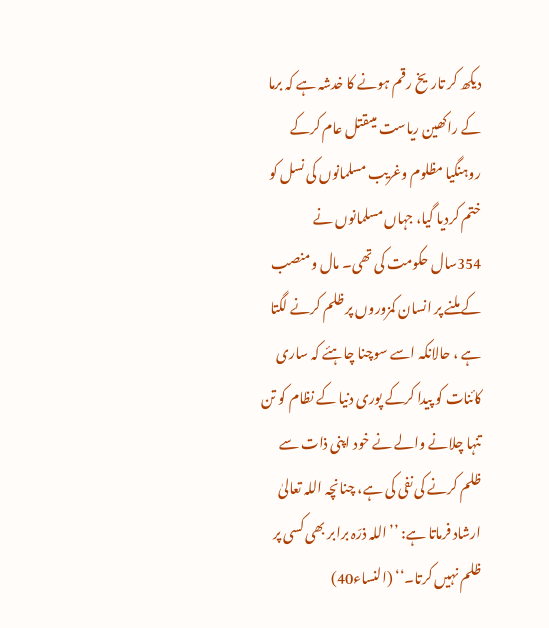دیکھ کر تاریخ رقم ہونے کا خدشہ ہے کہ برما کے راکھین ریاست میںقتل عام کرکے روہنگیا مظلوم وغریب مسلمانوں کی نسل کو ختم کردیا گیا، جہاں مسلمانوں نے 354سال حکومت کی تھی۔ مال ومنصب کے ملنے پر انسان کمزوروں پر ظلم کرنے لگتا ہے ، حالانکہ اسے سوچنا چاہئے کہ ساری کائنات کو پیدا کرکے پوری دنیا کے نظام کو تن تنہا چلانے والے نے خود اپنی ذات سے ظلم کرنے کی نفی کی ہے، چنانچہ اللہ تعالیٰ ارشاد فرماتا ہے: ’’اللہ ذرّہ برابر بھی کسی پر ظلم نہیں کرتا۔‘‘ (النساء40)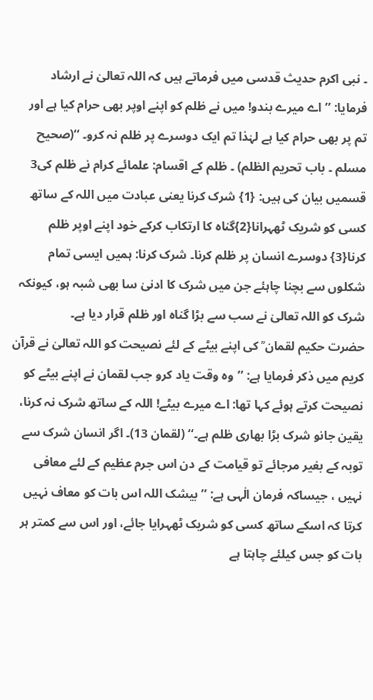۔ نبی اکرم حدیث قدسی میں فرماتے ہیں کہ اللہ تعالیٰ نے ارشاد فرمایا: ’’ اے میرے بندو! میں نے ظلم کو اپنے اوپر بھی حرام کیا ہے اور تم پر بھی حرام کیا ہے لہٰذا تم ایک دوسرے پر ظلم نہ کرو۔ ‘‘(صحیح مسلم ۔ باب تحریم الظلم) ۔ ظلم کے اقسام: علمائے کرام نے ظلم کی3 قسمیں بیان کی ہیں: {1} شرک کرنا یعنی عبادت میں اللہ کے ساتھ کسی کو شریک ٹھہرانا{2}گناہ کا ارتکاب کرکے خود اپنے اوپر ظلم کرنا{3} دوسرے انسان پر ظلم کرنا۔ شرک کرنا: ہمیں ایسی تمام شکلوں سے بچنا چاہئے جن میں شرک کا ادنیٰ سا بھی شبہ ہو، کیونکہ شرک کو اللہ تعالیٰ نے سب سے بڑا گناہ اور ظلم قرار دیا ہے۔
حضرت حکیم لقمان ؒ کی اپنے بیٹے کے لئے نصیحت کو اللہ تعالیٰ نے قرآن کریم میں ذکر فرمایا ہے: ’’وہ وقت یاد کرو جب لقمان نے اپنے بیٹے کو نصیحت کرتے ہوئے کہا تھا: اے میرے بیٹے! اللہ کے ساتھ شرک نہ کرنا، یقین جانو شرک بڑا بھاری ظلم ہے۔‘‘ (لقمان 13)۔ اگر انسان شرک سے توبہ کے بغیر مرجائے تو قیامت کے دن اس جرم عظیم کے لئے معافی نہیں ، جیساکہ فرمان الٰہی ہے: ’’ بیشک اللہ اس بات کو معاف نہیں کرتا کہ اسکے ساتھ کسی کو شریک ٹھہرایا جائے، اور اس سے کمتر ہر بات کو جس کیلئے چاہتا ہے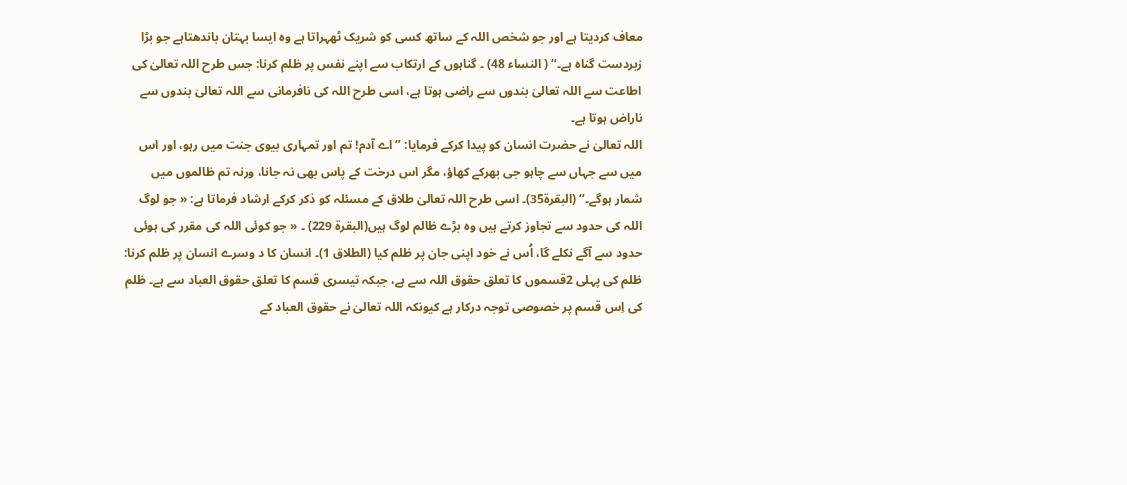معاف کردیتا ہے اور جو شخص اللہ کے ساتھ کسی کو شریک ٹھہراتا ہے وہ ایسا بہتان باندھتاہے جو بڑا زبردست گناہ ہے۔‘‘ ( النساء 48) ۔ گناہوں کے ارتکاب سے اپنے نفس پر ظلم کرنا: جس طرح اللہ تعالیٰ کی اطاعت سے اللہ تعالیٰ بندوں سے راضی ہوتا ہے، اسی طرح اللہ کی نافرمانی سے اللہ تعالیٰ بندوں سے ناراض ہوتا ہے۔
اللہ تعالیٰ نے حضرت انسان کو پیدا کرکے فرمایا: ’’اے آدم! تم اور تمہاری بیوی جنت میں رہو، اور اس میں سے جہاں سے چاہو جی بھرکے کھاؤ، مگر اس درخت کے پاس بھی نہ جانا، ورنہ تم ظالموں میں شمار ہوگے۔‘‘ (البقرۃ35)۔ اسی طرح اللہ تعالیٰ طلاق کے مسئلہ کو ذکر کرکے ارشاد فرماتا ہے: « جو لوگ اللہ کی حدود سے تجاوز کرتے ہیں وہ بڑے ظالم لوگ ہیں(البقرۃ 229) ۔ « جو کوئی اللہ کی مقرر کی ہوئی حدود سے آگے نکلے گا، اُس نے خود اپنی جان پر ظلم کیا (الطلاق 1)۔ انسان کا د وسرے انسان پر ظلم کرنا: ظلم کی پہلی 2قسموں کا تعلق حقوق اللہ سے ہے، جبکہ تیسری قسم کا تعلق حقوق العباد سے ہے۔ ظلم کی اِس قسم پر خصوصی توجہ درکار ہے کیونکہ اللہ تعالیٰ نے حقوق العباد کے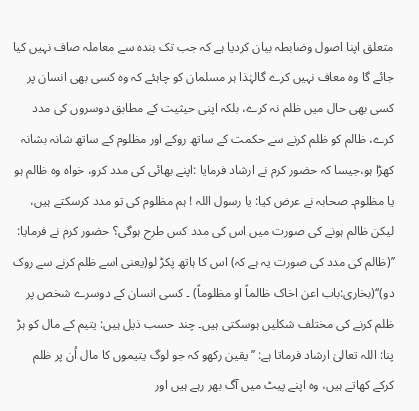متعلق اپنا اصول وضابطہ بیان کردیا ہے کہ جب تک بندہ سے معاملہ صاف نہیں کیا جائے گا وہ معاف نہیں کرے گالہٰذا ہر مسلمان کو چاہئے کہ وہ کسی بھی انسان پر کسی بھی حال میں ظلم نہ کرے، بلکہ اپنی حیثیت کے مطابق دوسروں کی مدد کرے، ظالم کو ظلم کرنے سے حکمت کے ساتھ روکے اور مظلوم کے ساتھ شانہ بشانہ کھڑا ہو،جیسا کہ حضور کرم نے ارشاد فرمایا :اپنے بھائی کی مدد کرو، خواہ وہ ظالم ہو یا مظلوم۔ صحابہ نے عرض کیا: یا رسول اللہ ! ہم مظلوم کی تو مدد کرسکتے ہیں، لیکن ظالم ہونے کی صورت میں اس کی مدد کس طرح ہوگی؟ حضور کرم نے فرمایا: ’’(ظالم کی مدد کی صورت یہ ہے کہ) اس کا ہاتھ پکڑ لو(یعنی اسے ظلم کرنے سے روک دو)‘‘(بخاری:باب اعن اخاک ظالماً او مظلوماً) ۔ کسی انسان کے دوسرے شخص پر ظلم کرنے کی مختلف شکلیں ہوسکتی ہیں۔ چند حسب ذیل ہیں: یتیم کے مال کو ہڑ پنا: اللہ تعالیٰ ارشاد فرماتا ہے: ’’یقین رکھو کہ جو لوگ یتیموں کا مال اُن پر ظلم کرکے کھاتے ہیں، وہ اپنے پیٹ میں آگ بھر رہے ہیں اور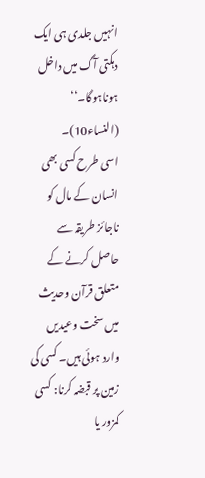انہیں جلدی ہی ایک دہکتی آگ میں داخل ہوناہوگا۔‘‘ (النساء10)۔
اسی طرح کسی بھی انسان کے مال کو ناجائز طریقہ سے حاصل کرنے کے متعلق قرآن وحدیث میں سخت وعیدیں وارد ہوئی ہیں۔ کسی کی زمین پر قبضہ کرنا: کسی کمزور یا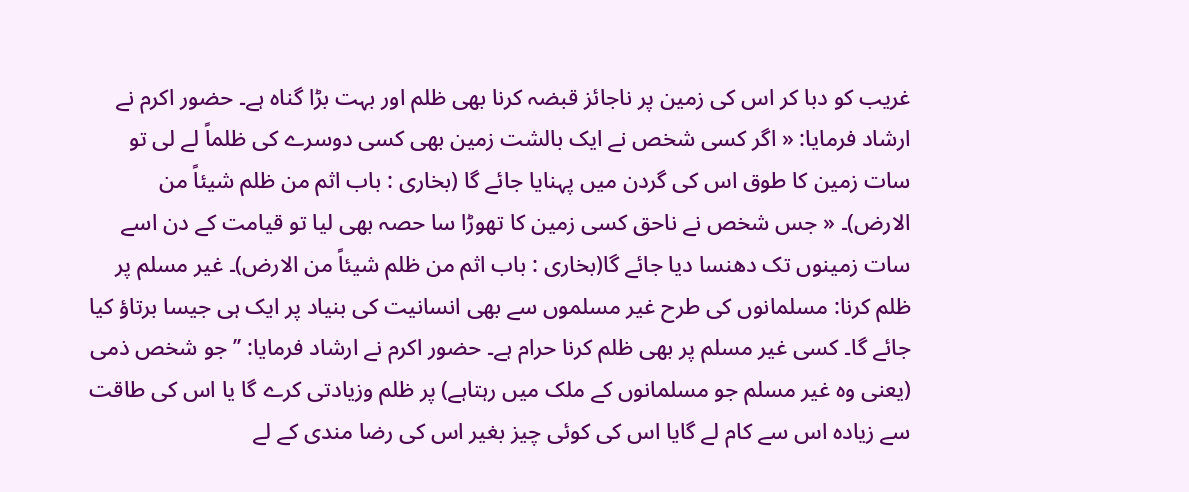غریب کو دبا کر اس کی زمین پر ناجائز قبضہ کرنا بھی ظلم اور بہت بڑا گناہ ہے۔ حضور اکرم نے ارشاد فرمایا: « اگر کسی شخص نے ایک بالشت زمین بھی کسی دوسرے کی ظلماً لے لی تو سات زمین کا طوق اس کی گردن میں پہنایا جائے گا (بخاری : باب اثم من ظلم شیئاً من الارض)۔ « جس شخص نے ناحق کسی زمین کا تھوڑا سا حصہ بھی لیا تو قیامت کے دن اسے سات زمینوں تک دھنسا دیا جائے گا(بخاری : باب اثم من ظلم شیئاً من الارض)۔ غیر مسلم پر ظلم کرنا: مسلمانوں کی طرح غیر مسلموں سے بھی انسانیت کی بنیاد پر ایک ہی جیسا برتاؤ کیا جائے گا۔ کسی غیر مسلم پر بھی ظلم کرنا حرام ہے۔ حضور اکرم نے ارشاد فرمایا: ’’جو شخص ذمی (یعنی وہ غیر مسلم جو مسلمانوں کے ملک میں رہتاہے) پر ظلم وزیادتی کرے گا یا اس کی طاقت سے زیادہ اس سے کام لے گایا اس کی کوئی چیز بغیر اس کی رضا مندی کے لے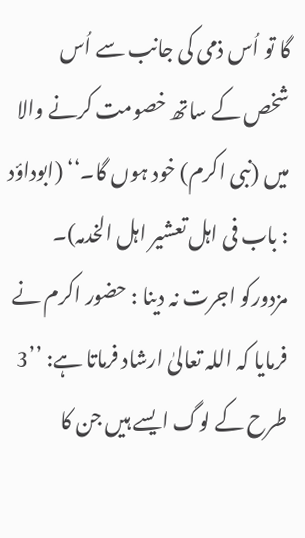گا تو اُس ذمی کی جانب سے اُس شخص کے ساتھ خصومت کرنے والا میں (نبی اکرم) خود ہوں گا۔‘‘ (ابوداؤد : باب فی اہل تعشیر اہل الخدمہ)۔
مزدورکو اجرت نہ دینا : حضور اکرم نے فرمایا کہ اللہ تعالیٰ ارشاد فرماتا ہے: ’’3 طرح کے لوگ ایسے ہیں جن کا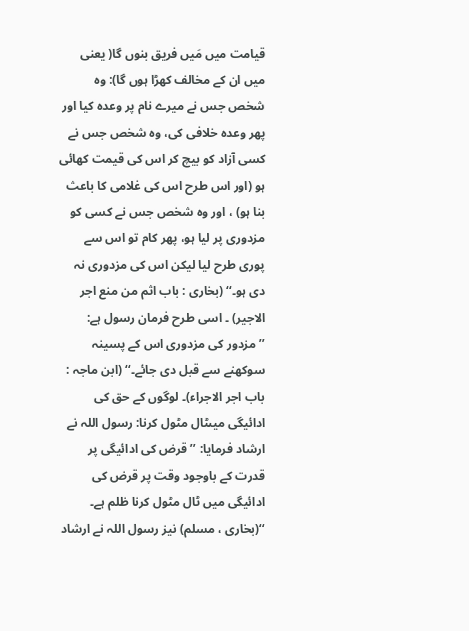قیامت میں مَیں فریق بنوں گا( یعنی میں ان کے مخالف کھڑا ہوں گا): وہ شخص جس نے میرے نام پر وعدہ کیا اور پھر وعدہ خلافی کی، وہ شخص جس نے کسی آزاد کو بیچ کر اس کی قیمت کھائی ہو (اور اس طرح اس کی غلامی کا باعث بنا ہو) ، اور وہ شخص جس نے کسی کو مزدوری پر لیا ہو، پھر کام تو اس سے پوری طرح لیا لیکن اس کی مزدوری نہ دی ہو۔‘‘ (بخاری : باب اثم من منع اجر الاجیر) ۔ اسی طرح فرمان رسول ہے: ’’مزدور کی مزدوری اس کے پسینہ سوکھنے سے قبل دی جائے۔‘‘ (ابن ماجہ : باب اجر الاجراء)۔ لوگوں کے حق کی ادائیگی میںٹال مٹول کرنا: رسول اللہ نے ارشاد فرمایا: ’’قرض کی ادائیگی پر قدرت کے باوجود وقت پر قرض کی ادائیگی میں ٹال مٹول کرنا ظلم ہے۔ ‘‘(بخاری ، مسلم) نیز رسول اللہ نے ارشاد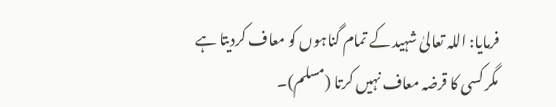فرمایا: اللہ تعالیٰ شہید کے تمام گناہوں کو معاف کردیتا ہے مگر کسی کا قرضہ معاف نہیں کرتا (مسلم)۔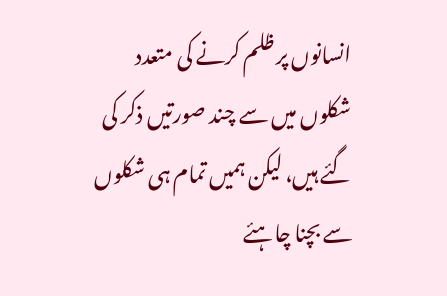انسانوں پر ظلم کرنے کی متعدد شکلوں میں سے چند صورتیں ذکر کی گئے ہیں، لیکن ہمیں تمام ہی شکلوں سے بچنا چاہئے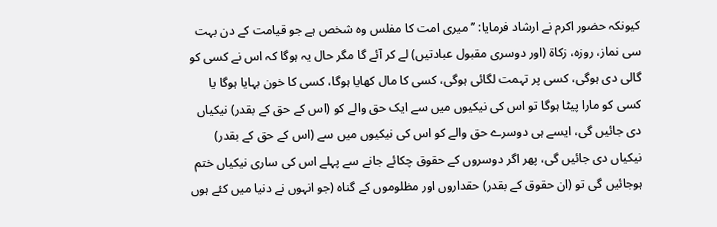کیونکہ حضور اکرم نے ارشاد فرمایا: ’’میری امت کا مفلس وہ شخص ہے جو قیامت کے دن بہت سی نماز، روزہ، زکاۃ (اور دوسری مقبول عبادتیں) لے کر آئے گا مگر حال یہ ہوگا کہ اس نے کسی کو گالی دی ہوگی، کسی پر تہمت لگائی ہوگی، کسی کا مال کھایا ہوگا، کسی کا خون بہایا ہوگا یا کسی کو مارا پیٹا ہوگا تو اس کی نیکیوں میں سے ایک حق والے کو (اس کے حق کے بقدر) نیکیاں دی جائیں گی، ایسے ہی دوسرے حق والے کو اس کی نیکیوں میں سے (اس کے حق کے بقدر) نیکیاں دی جائیں گی، پھر اگر دوسروں کے حقوق چکائے جانے سے پہلے اس کی ساری نیکیاں ختم ہوجائیں گی تو (ان حقوق کے بقدر) حقداروں اور مظلوموں کے گناہ (جو انہوں نے دنیا میں کئے ہوں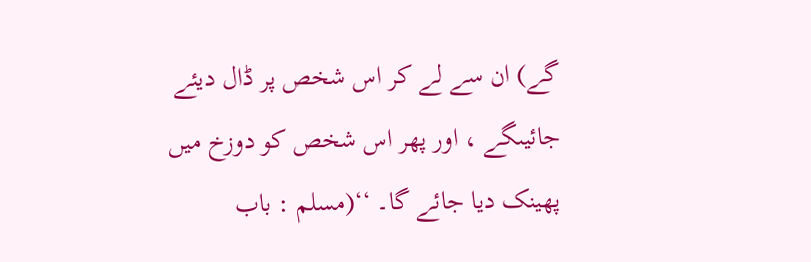گے) ان سے لے کر اس شخص پر ڈال دیئے جائیںگے ، اور پھر اس شخص کو دوزخ میں پھینک دیا جائے گا۔ ‘‘(مسلم : باب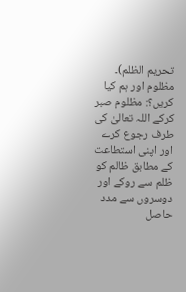تحریم الظلم)۔
مظلوم اور ہم کیا کریں؟: مظلوم صبر کرکے اللہ تعالیٰ کی طرف رجوع کرے اور اپنی استطاعت کے مطابق ظالم کو ظلم سے روکے اور دوسروں سے مدد حاصل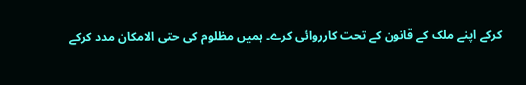کرکے اپنے ملک کے قانون کے تحت کارروائی کرے۔ ہمیں مظلوم کی حتی الامکان مدد کرکے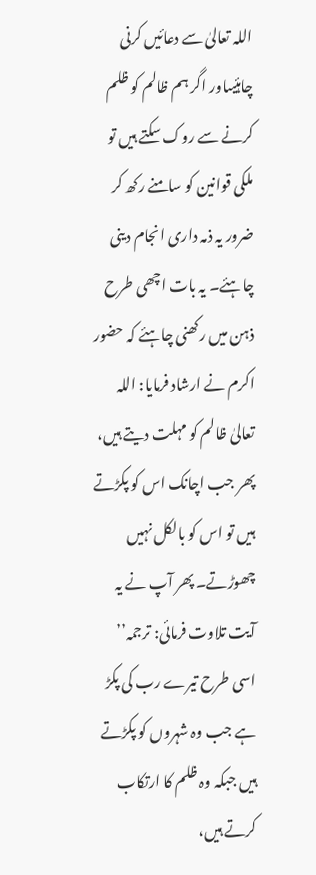اللہ تعالیٰ سے دعائیں کرنی چاہئیںاور اگر ہم ظالم کو ظلم کرنے سے روک سکتے ہیں تو ملکی قوانین کو سامنے رکھ کر ضرور یہ ذمہ داری انجام دینی چاہئے۔ یہ بات اچھی طرح ذہن میں رکھنی چاہئے کہ حضور اکرم نے ارشاد فرمایا: اللہ تعالیٰ ظالم کو مہلت دیتے ہیں، پھر جب اچانک اس کو پکڑتے ہیں تو اس کو بالکل نہیں چھوڑتے۔ پھر آپ نے یہ آیت تلاوت فرمائی: ترجمہ’’ اسی طرح تیرے رب کی پکڑ ہے جب وہ شہروں کو پکڑتے ہیں جبکہ وہ ظلم کا ارتکاب کرتے ہیں،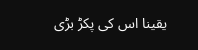یقینا اس کی پکڑ بڑی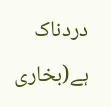دردناک ہے(بخاری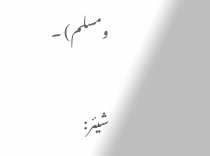ومسلم) ۔

شیئر: